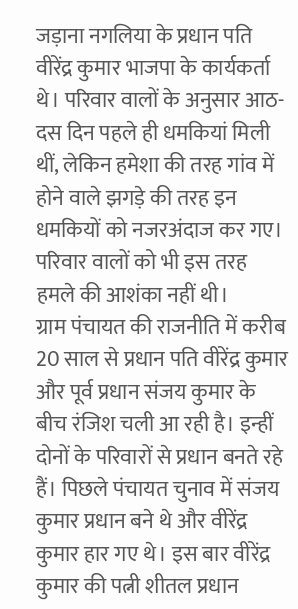जड़ाना नगलिया के प्रधान पति वीरेंद्र कुमार भाजपा के कार्यकर्ता थे। परिवार वालों के अनुसार आठ-दस दिन पहले ही धमकियां मिली थीं, लेकिन हमेशा की तरह गांव में होने वाले झगड़े की तरह इन धमकियों को नजरअंदाज कर गए। परिवार वालों को भी इस तरह हमले की आशंका नहीं थी।
ग्राम पंचायत की राजनीति में करीब 20 साल से प्रधान पति वीरेंद्र कुमार और पूर्व प्रधान संजय कुमार के बीच रंजिश चली आ रही है। इन्हीं दोनों के परिवारों से प्रधान बनते रहे हैं। पिछले पंचायत चुनाव में संजय कुमार प्रधान बने थे और वीरेंद्र कुमार हार गए थे। इस बार वीरेंद्र कुमार की पत्नी शीतल प्रधान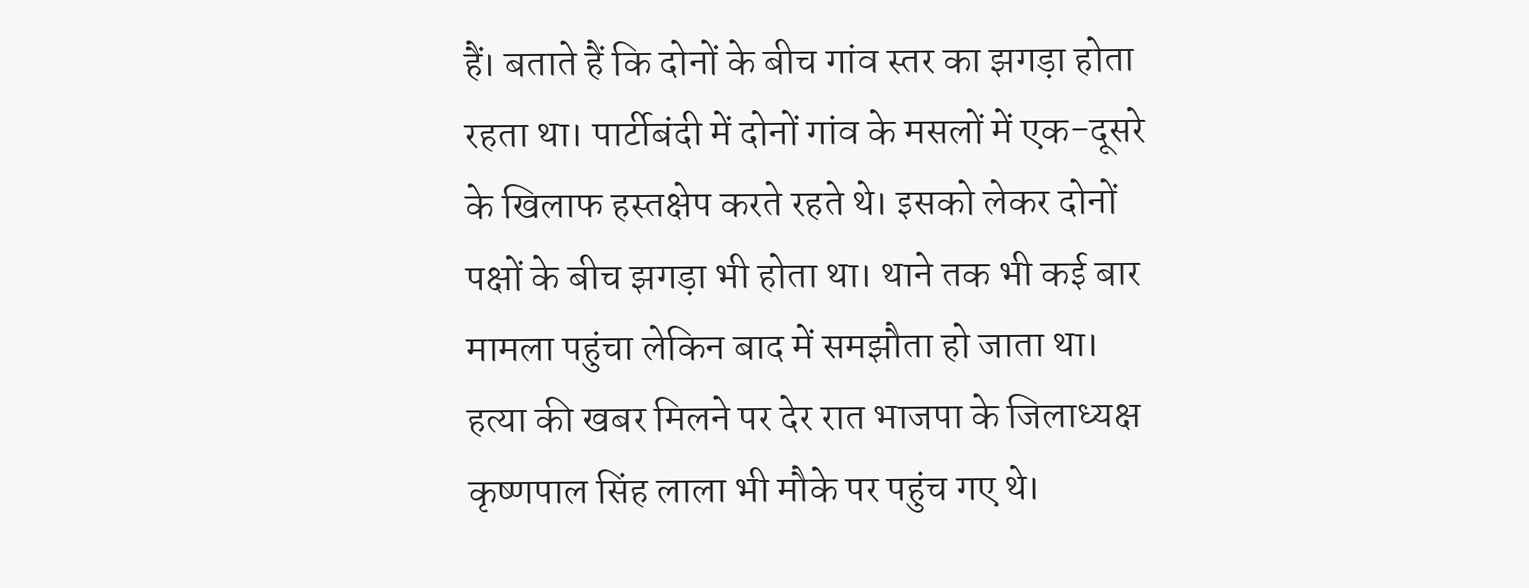हैं। बताते हैं कि दोनों के बीच गांव स्तर का झगड़ा होता रहता था। पार्टीबंदी में दोनों गांव के मसलों में एक-दूसरे के खिलाफ हस्तक्षेप करते रहते थे। इसको लेकर दोनों पक्षों के बीच झगड़ा भी होता था। थाने तक भी कई बार मामला पहुंचा लेकिन बाद में समझौता हो जाता था।
हत्या की खबर मिलने पर देर रात भाजपा के जिलाध्यक्ष कृष्णपाल सिंह लाला भी मौके पर पहुंच गए थे।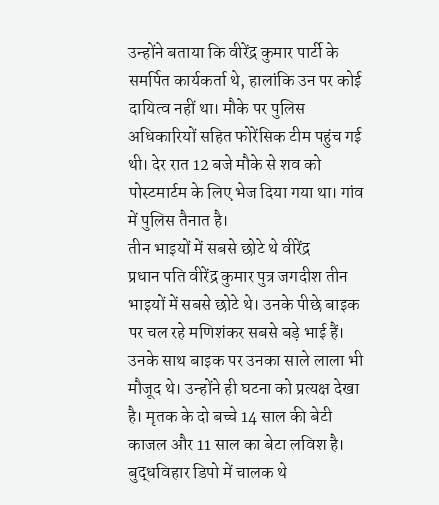उन्होंने बताया कि वीरेंद्र कुमार पार्टी के समर्पित कार्यकर्ता थे, हालांकि उन पर कोई दायित्व नहीं था। मौके पर पुलिस अधिकारियों सहित फोरेंसिक टीम पहुंच गई थी। देर रात 12 बजे मौके से शव को पोस्टमार्टम के लिए भेज दिया गया था। गांव में पुलिस तैनात है।
तीन भाइयों में सबसे छोटे थे वीरेंद्र
प्रधान पति वीरेंद्र कुमार पुत्र जगदीश तीन भाइयों में सबसे छोटे थे। उनके पीछे बाइक पर चल रहे मणिशंकर सबसे बड़े भाई हैं। उनके साथ बाइक पर उनका साले लाला भी मौजूद थे। उन्होंने ही घटना को प्रत्यक्ष देखा है। मृतक के दो बच्चे 14 साल की बेटी काजल और 11 साल का बेटा लविश है।
बुद्धविहार डिपो में चालक थे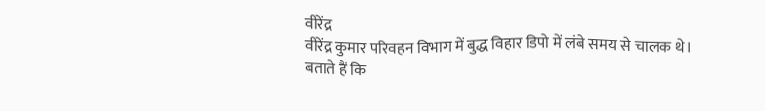वीरेंद्र
वीरेंद्र कुमार परिवहन विभाग में बुद्ध विहार डिपो में लंबे समय से चालक थे। बताते हैं कि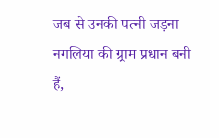जब से उनकी पत्नी जड़ना नगलिया की ग्र्राम प्रधान बनी हैं,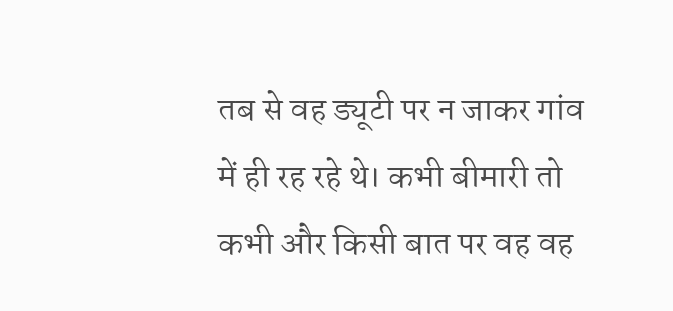तब से वह ड्यूटी पर न जाकर गांव में ही रह रहे थे। कभी बीमारी तो कभी और किसी बात पर वह वह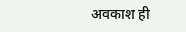अवकाश ही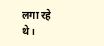लगा रहे थे।